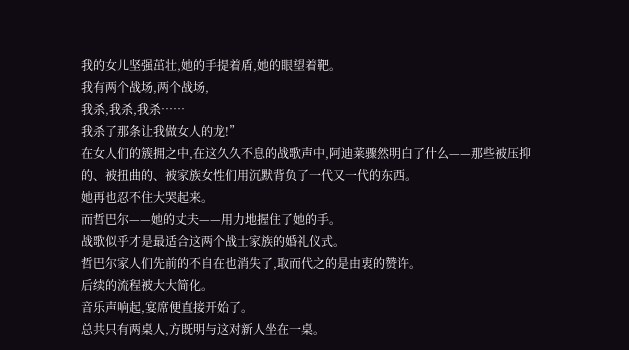我的女儿坚强茁壮,她的手提着盾,她的眼望着靶。
我有两个战场,两个战场,
我杀,我杀,我杀……
我杀了那条让我做女人的龙!”
在女人们的簇拥之中,在这久久不息的战歌声中,阿迪莱骤然明白了什么——那些被压抑的、被扭曲的、被家族女性们用沉默背负了一代又一代的东西。
她再也忍不住大哭起来。
而哲巴尔——她的丈夫——用力地握住了她的手。
战歌似乎才是最适合这两个战士家族的婚礼仪式。
哲巴尔家人们先前的不自在也消失了,取而代之的是由衷的赞许。
后续的流程被大大简化。
音乐声响起,宴席便直接开始了。
总共只有两桌人,方既明与这对新人坐在一桌。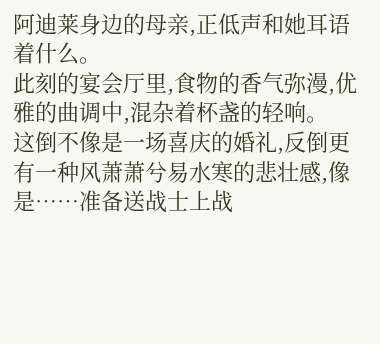阿迪莱身边的母亲,正低声和她耳语着什么。
此刻的宴会厅里,食物的香气弥漫,优雅的曲调中,混杂着杯盏的轻响。
这倒不像是一场喜庆的婚礼,反倒更有一种风萧萧兮易水寒的悲壮感,像是……准备送战士上战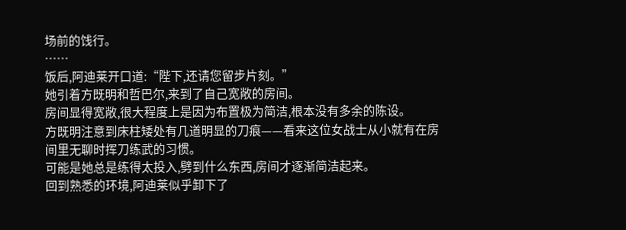场前的饯行。
……
饭后,阿迪莱开口道:“陛下,还请您留步片刻。”
她引着方既明和哲巴尔,来到了自己宽敞的房间。
房间显得宽敞,很大程度上是因为布置极为简洁,根本没有多余的陈设。
方既明注意到床柱矮处有几道明显的刀痕——看来这位女战士从小就有在房间里无聊时挥刀练武的习惯。
可能是她总是练得太投入,劈到什么东西,房间才逐渐简洁起来。
回到熟悉的环境,阿迪莱似乎卸下了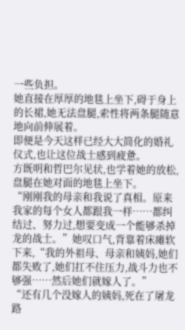一些负担。
她直接在厚厚的地毯上坐下,碍于身上的长裙,她无法盘腿,索性将两条腿随意地向前伸展着。
即便是今天这样已经大大简化的婚礼仪式,也让这位战士感到疲惫。
方既明和哲巴尔见状,也学着她的放松,盘腿在她对面的地毯上坐下。
“刚刚我的母亲和我说了真相。原来我家的每个女人都跟我一样……都纠结过、努力过,想要变成一个能够杀掉龙的战士。”她叹口气,背靠着床瘫软下来,“我的外祖母、母亲和姨妈,她们都失败了,她们扛不住压力,战斗力也不够强……然后她们就嫁人了。”
“还有几个没嫁人的姨妈,死在了屠龙路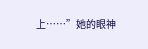上……”她的眼神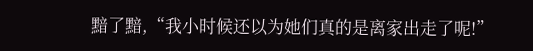黯了黯,“我小时候还以为她们真的是离家出走了呢!”